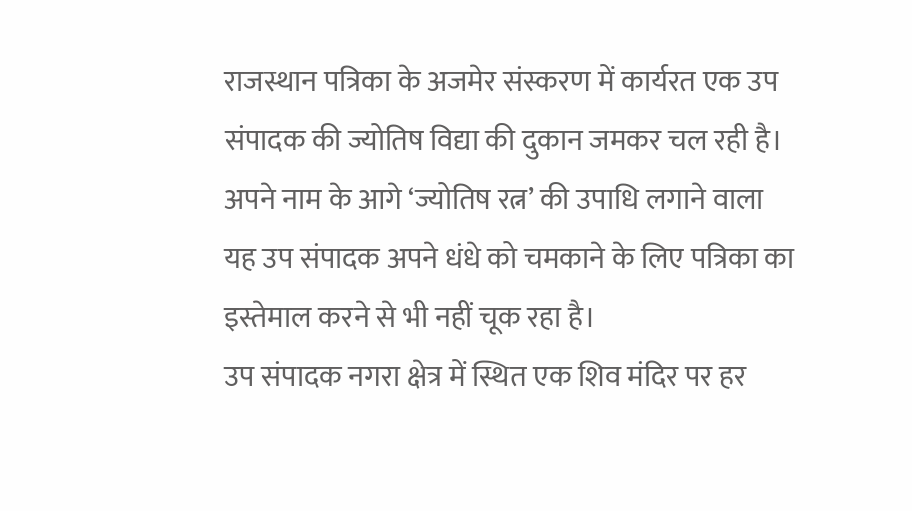राजस्थान पत्रिका के अजमेर संस्करण में कार्यरत एक उप संपादक की ज्योतिष विद्या की दुकान जमकर चल रही है। अपने नाम के आगे ‘ज्योतिष रत्न’ की उपाधि लगाने वाला यह उप संपादक अपने धंधे को चमकाने के लिए पत्रिका का इस्तेमाल करने से भी नहीं चूक रहा है।
उप संपादक नगरा क्षेत्र में स्थित एक शिव मंदिर पर हर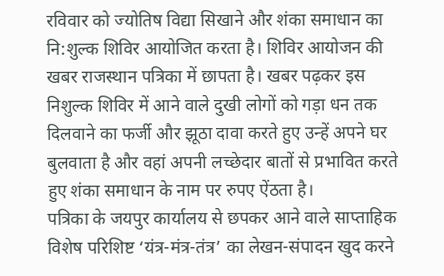रविवार को ज्योतिष विद्या सिखाने और शंका समाधान का नि:शुल्क शिविर आयोजित करता है। शिविर आयोजन की खबर राजस्थान पत्रिका में छापता है। खबर पढ़कर इस निशुल्क शिविर में आने वाले दुखी लोगों को गड़ा धन तक दिलवाने का फर्जी और झूठा दावा करते हुए उन्हें अपने घर बुलवाता है और वहां अपनी लच्छेदार बातों से प्रभावित करते हुए शंका समाधान के नाम पर रुपए ऐंठता है।
पत्रिका के जयपुर कार्यालय से छपकर आने वाले साप्ताहिक विशेष परिशिष्ट ‘यंत्र-मंत्र-तंत्र’ का लेखन-संपादन खुद करने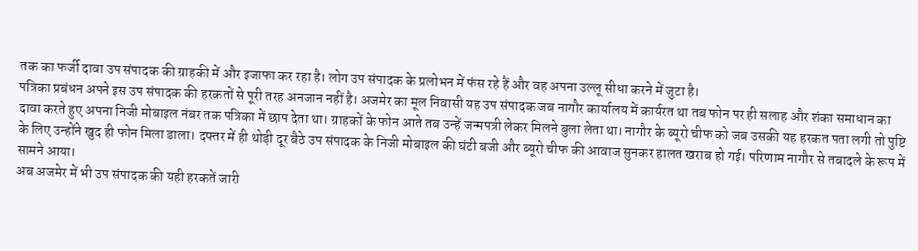तक का फर्जी दावा उप संपादक की ग्राहकी में और इजाफा कर रहा है। लोग उप संपादक के प्रलोभन में फंस रहे हैं और वह अपना उल्लू सीधा करने में जुटा है।
पत्रिका प्रबंधन अपने इस उप संपादक की हरकतों से पूरी तरह अनजान नहीं है। अजमेर का मूल निवासी यह उप संपादक जब नागौर कार्यालय में कार्यरत था तब फोन पर ही सलाह और शंका समाधान का दावा करते हुए अपना निजी मोबाइल नंबर तक पत्रिका में छाप देता था। ग्राहकों के फोन आते तब उन्हें जन्मपत्री लेकर मिलने बुला लेता था। नागौर के ब्यूरो चीफ को जब उसकी यह हरकत पता लगी तो पुष्टि के लिए उन्होंने खुद ही फोन मिला डाला। दफ्तर में ही थोड़ी दूर बैठे उप संपादक के निजी मोबाइल की घंटी बजी और ब्यूरो चीफ की आवाज सुनकर हालत खराब हो गई। परिणाम नागौर से तबादले के रूप में सामने आया।
अब अजमेर में भी उप संपादक की यही हरकतें जारी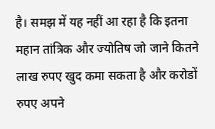है। समझ में यह नहीं आ रहा है कि इतना महान तांत्रिक और ज्योतिष जो जाने कितने लाख रुपए खुद कमा सकता है और करोडों रुपए अपने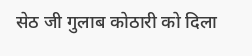सेठ जी गुलाब कोठारी को दिला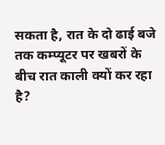सकता है, रात के दो ढाई बजे तक कम्प्यूटर पर खबरों के बीच रात काली क्यों कर रहा है?